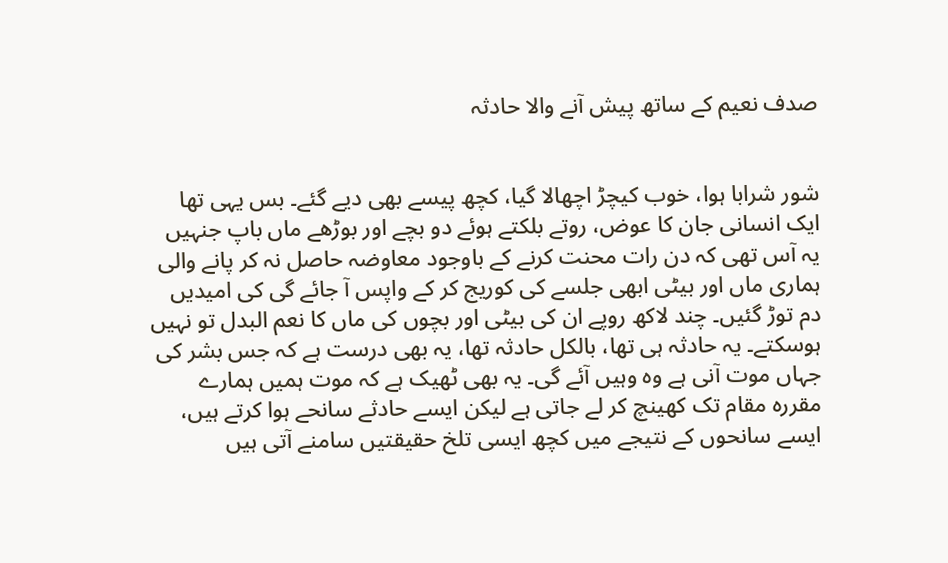صدف نعیم کے ساتھ پیش آنے والا حادثہ


شور شرابا ہوا، خوب کیچڑ اچھالا گیا، کچھ پیسے بھی دیے گئے۔ بس یہی تھا ایک انسانی جان کا عوض، روتے بلکتے ہوئے دو بچے اور بوڑھے ماں باپ جنہیں یہ آس تھی کہ دن رات محنت کرنے کے باوجود معاوضہ حاصل نہ کر پانے والی ہماری ماں اور بیٹی ابھی جلسے کی کوریج کر کے واپس آ جائے گی کی امیدیں دم توڑ گئیں۔ چند لاکھ روپے ان کی بیٹی اور بچوں کی ماں کا نعم البدل تو نہیں ہوسکتے۔ یہ حادثہ ہی تھا، بالکل حادثہ تھا، یہ بھی درست ہے کہ جس بشر کی جہاں موت آنی ہے وہ وہیں آئے گی۔ یہ بھی ٹھیک ہے کہ موت ہمیں ہمارے مقررہ مقام تک کھینچ کر لے جاتی ہے لیکن ایسے حادثے سانحے ہوا کرتے ہیں، ایسے سانحوں کے نتیجے میں کچھ ایسی تلخ حقیقتیں سامنے آتی ہیں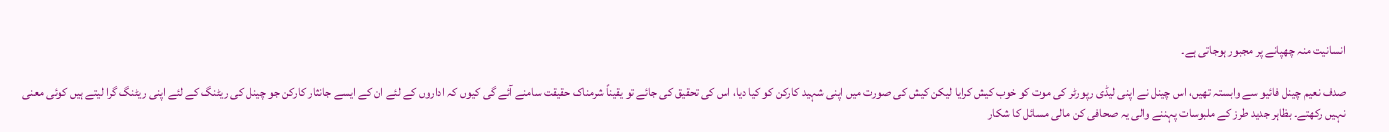انسانیت منہ چھپانے پر مجبور ہوجاتی ہے۔

صدف نعیم چینل فائیو سے وابستہ تھیں، اس چینل نے اپنی لیڈی رپورٹر کی موت کو خوب کیش کرایا لیکن کیش کی صورت میں اپنی شہید کارکن کو کیا دیا، اس کی تحقیق کی جائے تو یقیناً شرمناک حقیقت سامنے آئے گی کیوں کہ اداروں کے لئے ان کے ایسے جانثار کارکن جو چینل کی ریٹنگ کے لئے اپنی ریٹنگ گرا لیتے ہیں کوئی معنی نہیں رکھتے۔ بظاہر جدید طرز کے ملبوسات پہننے والی یہ صحافی کن مالی مسائل کا شکار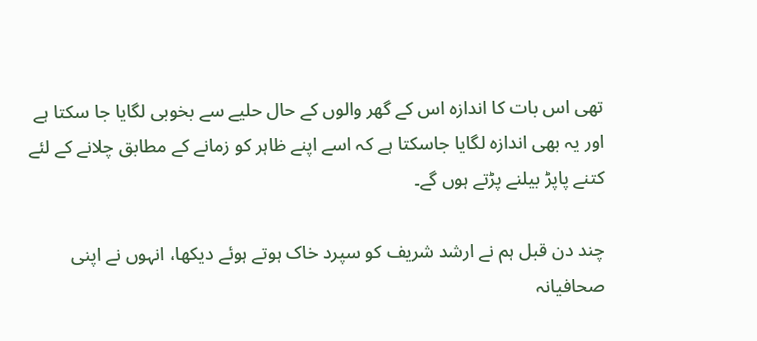تھی اس بات کا اندازہ اس کے گھر والوں کے حال حلیے سے بخوبی لگایا جا سکتا ہے اور یہ بھی اندازہ لگایا جاسکتا ہے کہ اسے اپنے ظاہر کو زمانے کے مطابق چلانے کے لئے کتنے پاپڑ بیلنے پڑتے ہوں گے۔

چند دن قبل ہم نے ارشد شریف کو سپرد خاک ہوتے ہوئے دیکھا، انہوں نے اپنی صحافیانہ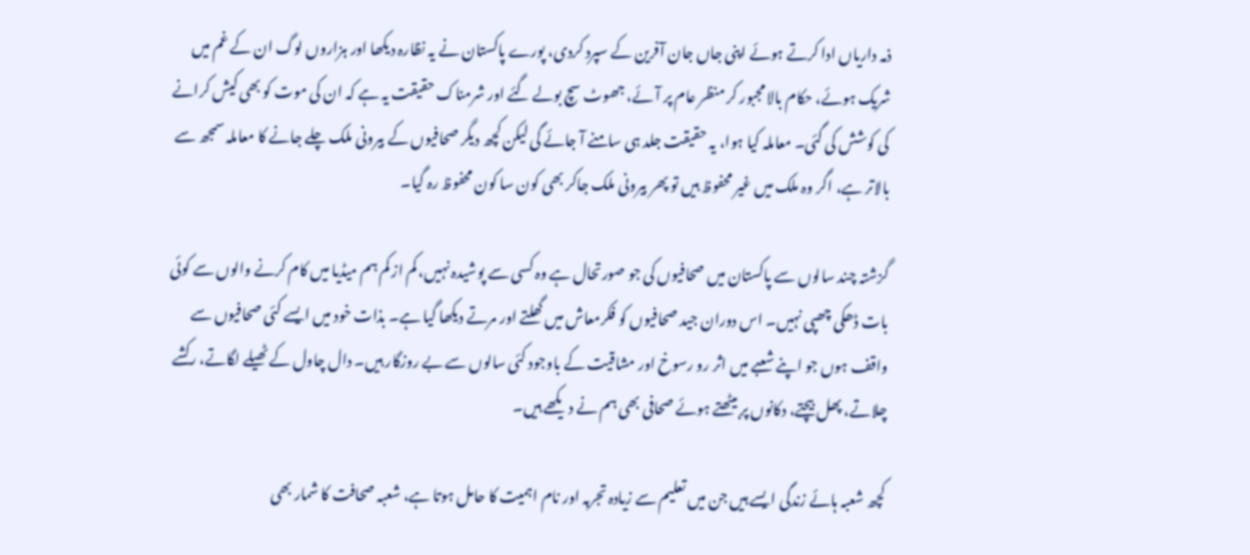ذمہ داریاں ادا کرتے ہوئے اپنی جاں جان آفرین کے سپرد کردی، پورے پاکستان نے یہ نظارہ دیکھا اور ہزاروں لوگ ان کے غم میں شریک ہوئے، حکام بالا مجبور کر منظر عام پر آئے، جھوٹ سچ بولے گئے اور شرمناک حقیقت یہ ہے کہ ان کی موت کو بھی کیش کرانے کی کوشش کی گئی۔ معاملہ کیا ہوا، یہ حقیقت جلد ہی سامنے آ جائے گی لیکن کچھ دیگر صحافیوں کے بیرونی ملک چلے جانے کا معاملہ سمجھ سے بالاتر ہے، اگر وہ ملک میں غیر محفوظ ہیں تو پھر بیرونی ملک جاکر بھی کون سا کون محفوظ رہ گیا۔

گزشتہ چند سالوں سے پاکستان میں صحافیوں کی جو صورتحال ہے وہ کسی سے پوشیدہ نہیں، کم از کم ہم میڈیا میں کام کرنے والوں سے کوئی بات ڈھکی چھپی نہیں۔ اس دوران جید صحافیوں کو فکرمعاش میں گھلتے اور مرتے دیکھا گیا ہے۔ بذات خود میں ایسے کئی صحافیوں سے واقف ہوں جو اپنے شعبے میں اثر رو رسوخ اور مشاقیت کے باوجود کئی سالوں سے بے روزگار ہیں۔ دال چاول کے ٹھیلے لگاتے، رکشے چلاتے، پھل بیچتے، دکانوں پر بیٹھتے ہوئے صحافی بھی ہم نے دیکھے ہیں۔

کچھ شعبہ ہائے زندگی ایسے ہیں جن میں تعلیم سے زیادہ تجربہ اور نام اہمیت کا حامل ہوتا ہے، شعبہ صحافت کا شمار بھی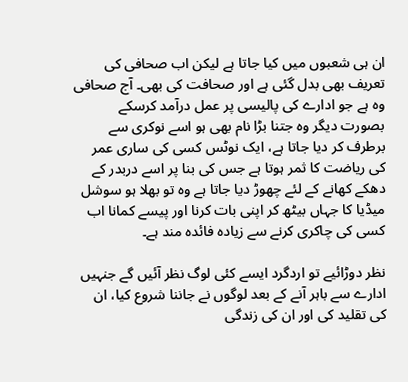ان ہی شعبوں میں کیا جاتا ہے لیکن اب صحافی کی تعریف بھی بدل گئی ہے اور صحافت کی بھی۔ آج صحافی وہ ہے جو ادارے کی پالیسی پر عمل درآمد کرسکے بصورت دیگر وہ جتنا بڑا نام بھی ہو اسے نوکری سے برطرف کر دیا جاتا ہے، ایک نوٹس کسی کی ساری عمر کی ریاضت کا ثمر ہوتا ہے جس کی بنا پر اسے دربدر کے دھکے کھانے کے لئے چھوڑ دیا جاتا ہے وہ تو بھلا ہو سوشل میڈیا کا جہاں بیٹھ کر اپنی بات کرنا اور پیسے کمانا اب کسی کی چاکری کرنے سے زیادہ فائدہ مند ہے۔

نظر دوڑائیے تو اردگرد ایسے کئی لوگ نظر آئیں گے جنہیں ادارے سے باہر آنے کے بعد لوگوں نے جاننا شروع کیا، ان کی تقلید کی اور ان کی زندگی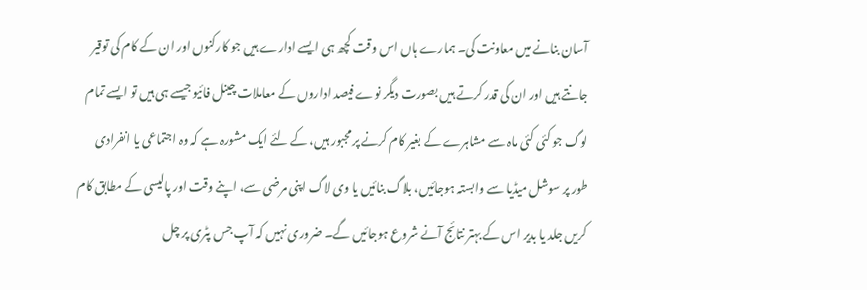آسان بنانے میں معاونت کی۔ ہمارے ہاں اس وقت کچھ ہی ایسے ادارے ہیں جو کارکنوں اور ان کے کام کی توقیر جانتے ہیں اور ان کی قدر کرتے ہیں بصورت دیگر نوے فیصد اداروں کے معاملات چینل فائیو جیسے ہی ہیں تو ایسے تمام لوگ جو کئی کئی ماہ سے مشاہرے کے بغیر کام کرنے پر مجبور ہیں، کے لئے ایک مشورہ ہے کہ وہ اجتماعی یا انفرادی طور پر سوشل میڈیا سے وابستہ ہوجائیں، بلاگ بنائیں یا وی لاگ اپنی مرضی سے، اپنے وقت اور پالیسی کے مطابق کام کریں جلد یا بدیر اس کے بہتر نتائج آنے شروع ہوجائیں گے۔ ضروری نہیں کہ آپ جس پٹری پر چل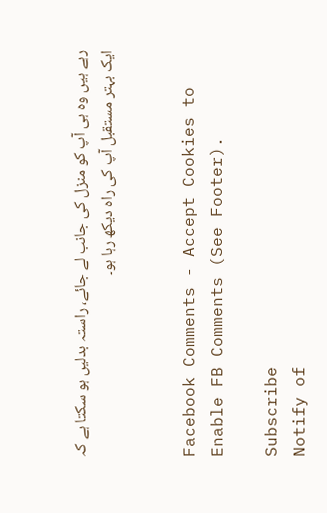رہے ہیں وہ ہی آپ کو منزل کی جانب لے جائے، راستہ بدلیں ہو سکتا ہے کہ ایک بہتر مستقبل آپ کی راہ دیکھ رہا ہو۔


Facebook Comments - Accept Cookies to Enable FB Comments (See Footer).

Subscribe
Notify of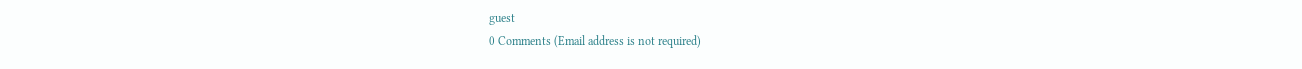guest
0 Comments (Email address is not required)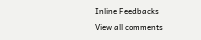Inline Feedbacks
View all comments